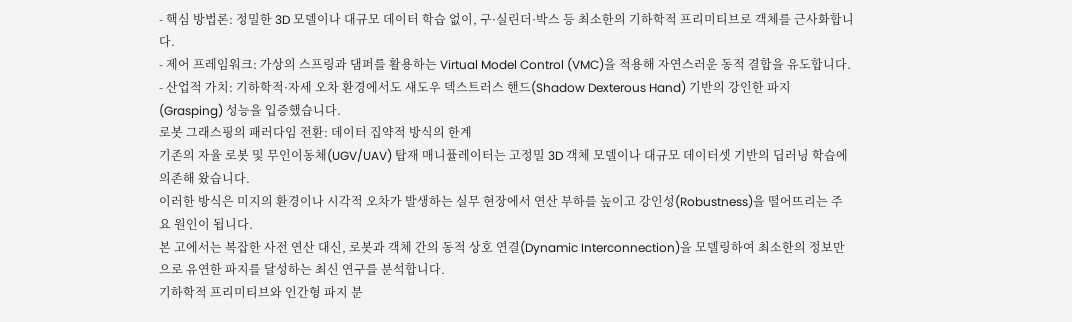- 핵심 방법론: 정밀한 3D 모델이나 대규모 데이터 학습 없이, 구·실린더·박스 등 최소한의 기하학적 프리미티브로 객체를 근사화합니다.
- 제어 프레임워크: 가상의 스프링과 댐퍼를 활용하는 Virtual Model Control (VMC)을 적용해 자연스러운 동적 결합을 유도합니다.
- 산업적 가치: 기하학적·자세 오차 환경에서도 섀도우 덱스트러스 핸드(Shadow Dexterous Hand) 기반의 강인한 파지(Grasping) 성능을 입증했습니다.
로봇 그래스핑의 패러다임 전환: 데이터 집약적 방식의 한계
기존의 자율 로봇 및 무인이동체(UGV/UAV) 탑재 매니퓰레이터는 고정밀 3D 객체 모델이나 대규모 데이터셋 기반의 딥러닝 학습에 의존해 왔습니다.
이러한 방식은 미지의 환경이나 시각적 오차가 발생하는 실무 현장에서 연산 부하를 높이고 강인성(Robustness)을 떨어뜨리는 주요 원인이 됩니다.
본 고에서는 복잡한 사전 연산 대신, 로봇과 객체 간의 동적 상호 연결(Dynamic Interconnection)을 모델링하여 최소한의 정보만으로 유연한 파지를 달성하는 최신 연구를 분석합니다.
기하학적 프리미티브와 인간형 파지 분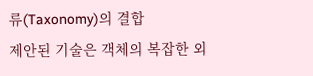류(Taxonomy)의 결합
제안된 기술은 객체의 복잡한 외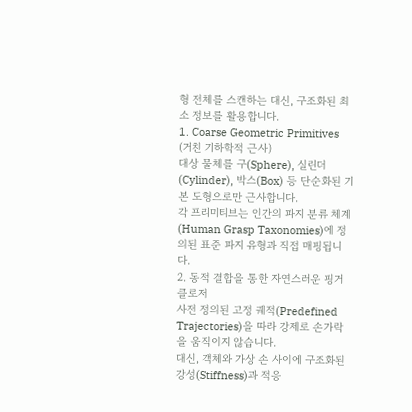형 전체를 스캔하는 대신, 구조화된 최소 정보를 활용합니다.
1. Coarse Geometric Primitives (거친 기하학적 근사)
대상 물체를 구(Sphere), 실린더(Cylinder), 박스(Box) 등 단순화된 기본 도형으로만 근사합니다.
각 프리미티브는 인간의 파지 분류 체계(Human Grasp Taxonomies)에 정의된 표준 파지 유형과 직접 매핑됩니다.
2. 동적 결합을 통한 자연스러운 핑거 클로저
사전 정의된 고정 궤적(Predefined Trajectories)을 따라 강제로 손가락을 움직이지 않습니다.
대신, 객체와 가상 손 사이에 구조화된 강성(Stiffness)과 적응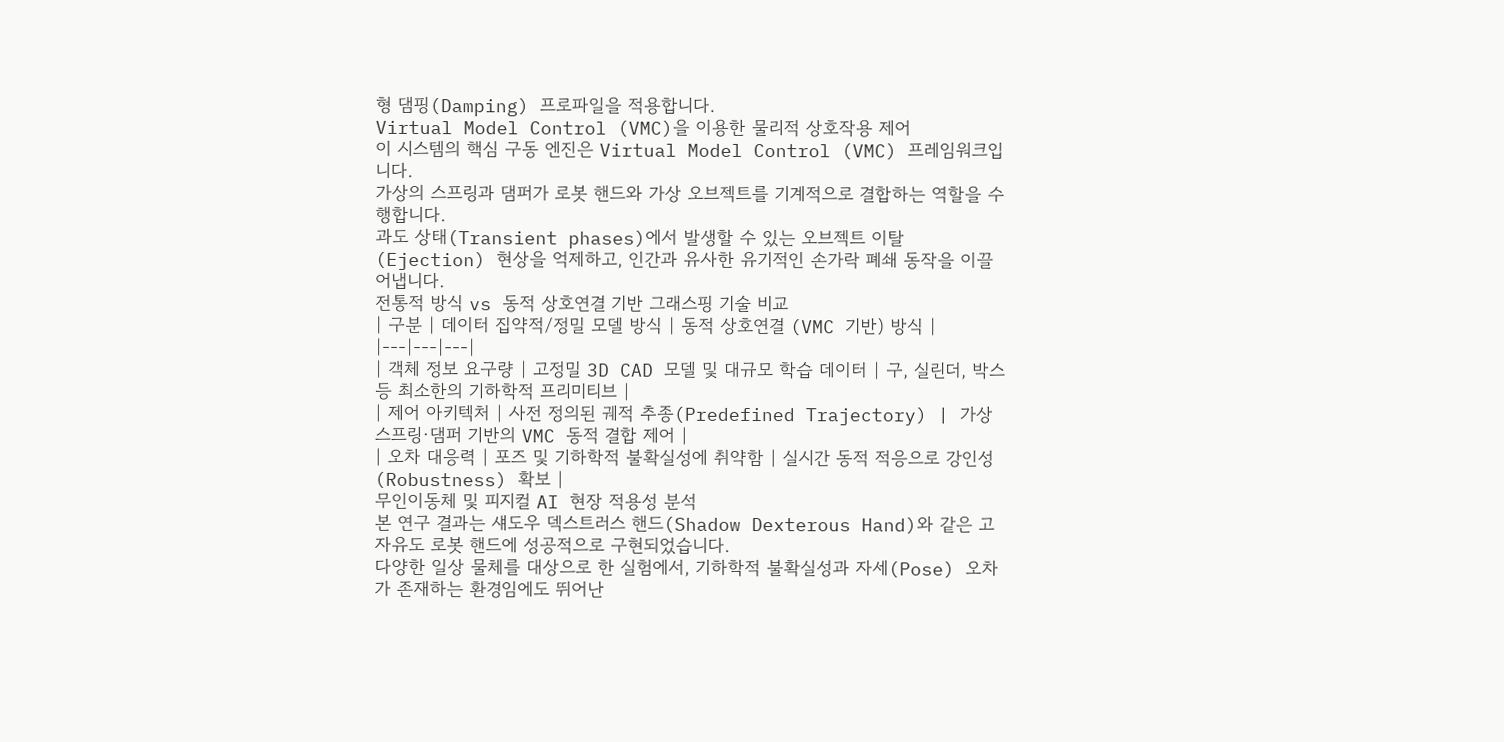형 댐핑(Damping) 프로파일을 적용합니다.
Virtual Model Control (VMC)을 이용한 물리적 상호작용 제어
이 시스템의 핵심 구동 엔진은 Virtual Model Control (VMC) 프레임워크입니다.
가상의 스프링과 댐퍼가 로봇 핸드와 가상 오브젝트를 기계적으로 결합하는 역할을 수행합니다.
과도 상태(Transient phases)에서 발생할 수 있는 오브젝트 이탈(Ejection) 현상을 억제하고, 인간과 유사한 유기적인 손가락 폐쇄 동작을 이끌어냅니다.
전통적 방식 vs 동적 상호연결 기반 그래스핑 기술 비교
| 구분 | 데이터 집약적/정밀 모델 방식 | 동적 상호연결 (VMC 기반) 방식 |
|---|---|---|
| 객체 정보 요구량 | 고정밀 3D CAD 모델 및 대규모 학습 데이터 | 구, 실린더, 박스 등 최소한의 기하학적 프리미티브 |
| 제어 아키텍처 | 사전 정의된 궤적 추종(Predefined Trajectory) | 가상 스프링·댐퍼 기반의 VMC 동적 결합 제어 |
| 오차 대응력 | 포즈 및 기하학적 불확실성에 취약함 | 실시간 동적 적응으로 강인성(Robustness) 확보 |
무인이동체 및 피지컬 AI 현장 적용성 분석
본 연구 결과는 섀도우 덱스트러스 핸드(Shadow Dexterous Hand)와 같은 고자유도 로봇 핸드에 성공적으로 구현되었습니다.
다양한 일상 물체를 대상으로 한 실험에서, 기하학적 불확실성과 자세(Pose) 오차가 존재하는 환경임에도 뛰어난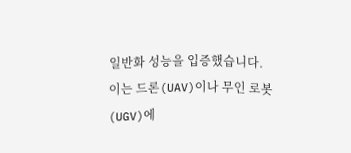일반화 성능을 입증했습니다.
이는 드론(UAV)이나 무인 로봇(UGV)에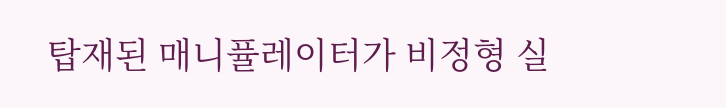탑재된 매니퓰레이터가 비정형 실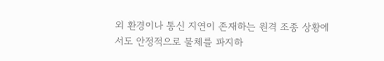외 환경이나 통신 지연이 존재하는 원격 조종 상황에서도 안정적으로 물체를 파지하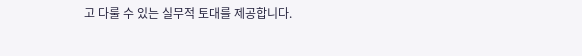고 다룰 수 있는 실무적 토대를 제공합니다.